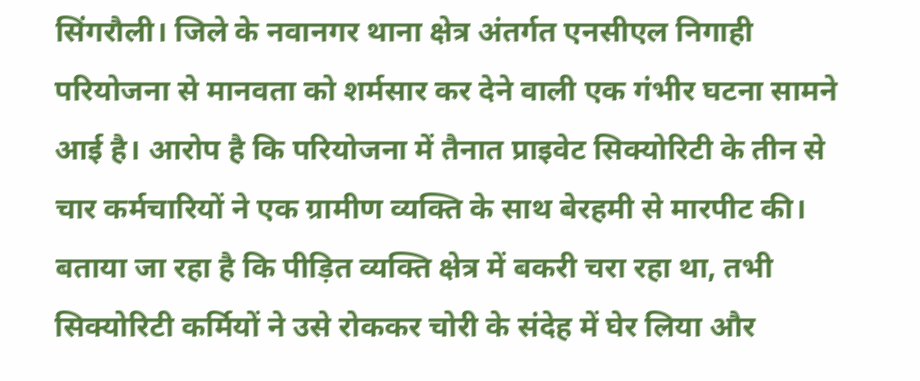सिंगरौली। जिले के नवानगर थाना क्षेत्र अंतर्गत एनसीएल निगाही परियोजना से मानवता को शर्मसार कर देने वाली एक गंभीर घटना सामने आई है। आरोप है कि परियोजना में तैनात प्राइवेट सिक्योरिटी के तीन से चार कर्मचारियों ने एक ग्रामीण व्यक्ति के साथ बेरहमी से मारपीट की। बताया जा रहा है कि पीड़ित व्यक्ति क्षेत्र में बकरी चरा रहा था, तभी सिक्योरिटी कर्मियों ने उसे रोककर चोरी के संदेह में घेर लिया और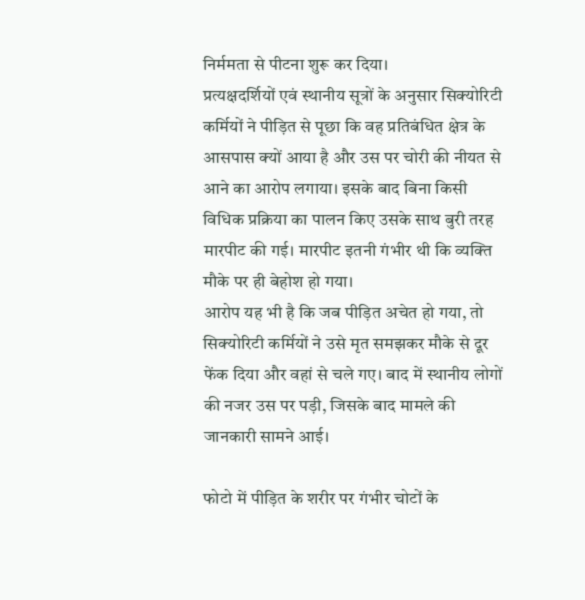निर्ममता से पीटना शुरू कर दिया।
प्रत्यक्षदर्शियों एवं स्थानीय सूत्रों के अनुसार सिक्योरिटी कर्मियों ने पीड़ित से पूछा कि वह प्रतिबंधित क्षेत्र के आसपास क्यों आया है और उस पर चोरी की नीयत से आने का आरोप लगाया। इसके बाद बिना किसी विधिक प्रक्रिया का पालन किए उसके साथ बुरी तरह मारपीट की गई। मारपीट इतनी गंभीर थी कि व्यक्ति मौके पर ही बेहोश हो गया।
आरोप यह भी है कि जब पीड़ित अचेत हो गया, तो सिक्योरिटी कर्मियों ने उसे मृत समझकर मौके से दूर फेंक दिया और वहां से चले गए। बाद में स्थानीय लोगों की नजर उस पर पड़ी, जिसके बाद मामले की जानकारी सामने आई।

फोटो में पीड़ित के शरीर पर गंभीर चोटों के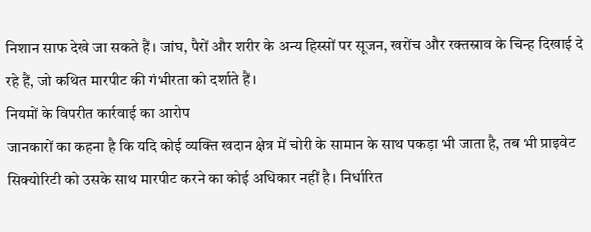निशान साफ देखे जा सकते हैं। जांघ, पैरों और शरीर के अन्य हिस्सों पर सूजन, खरोंच और रक्तस्राव के चिन्ह दिखाई दे रहे हैं, जो कथित मारपीट की गंभीरता को दर्शाते हैं।
नियमों के विपरीत कार्रवाई का आरोप
जानकारों का कहना है कि यदि कोई व्यक्ति खदान क्षेत्र में चोरी के सामान के साथ पकड़ा भी जाता है, तब भी प्राइवेट सिक्योरिटी को उसके साथ मारपीट करने का कोई अधिकार नहीं है। निर्धारित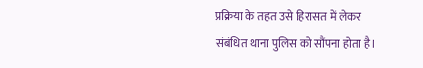प्रक्रिया के तहत उसे हिरासत में लेकर संबंधित थाना पुलिस को सौंपना होता है।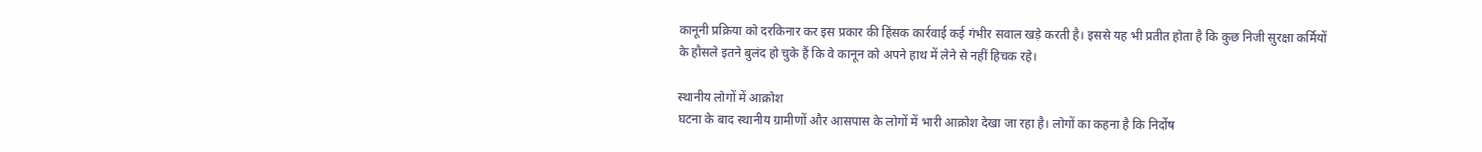कानूनी प्रक्रिया को दरकिनार कर इस प्रकार की हिंसक कार्रवाई कई गंभीर सवाल खड़े करती है। इससे यह भी प्रतीत होता है कि कुछ निजी सुरक्षा कर्मियों के हौसले इतने बुलंद हो चुके हैं कि वे कानून को अपने हाथ में लेने से नहीं हिचक रहे।

स्थानीय लोगों में आक्रोश
घटना के बाद स्थानीय ग्रामीणों और आसपास के लोगों में भारी आक्रोश देखा जा रहा है। लोगों का कहना है कि निर्दोष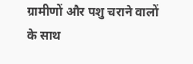ग्रामीणों और पशु चराने वालों के साथ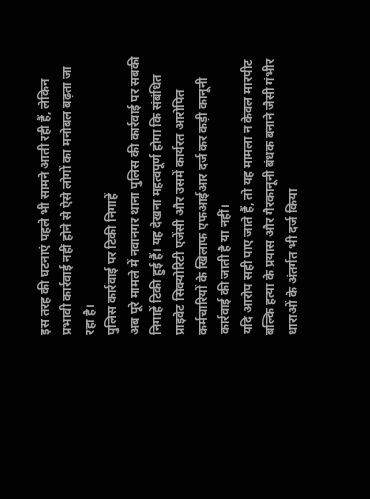इस तरह की घटनाएं पहले भी सामने आती रही हैं, लेकिन प्रभावी कार्रवाई नहीं होने से ऐसे लोगों का मनोबल बढ़ता जा रहा है।
पुलिस कार्रवाई पर टिकी निगाहें
अब पूरे मामले में नवानगर थाना पुलिस की कार्रवाई पर सबकी निगाहें टिकी हुई हैं। यह देखना महत्वपूर्ण होगा कि संबंधित प्राइवेट सिक्योरिटी एजेंसी और उसमें कार्यरत आरोपित कर्मचारियों के खिलाफ एफआईआर दर्ज कर कड़ी कानूनी कार्रवाई की जाती है या नहीं।
यदि आरोप सही पाए जाते हैं, तो यह मामला न केवल मारपीट बल्कि हत्या के प्रयास और गैरकानूनी बंधक बनाने जैसी गंभीर धाराओं के अंतर्गत भी दर्ज किया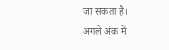जा सकता है।
अगले अंक में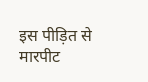इस पीड़ित से मारपीट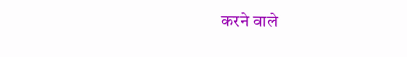करने वाले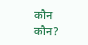कौन कौन?